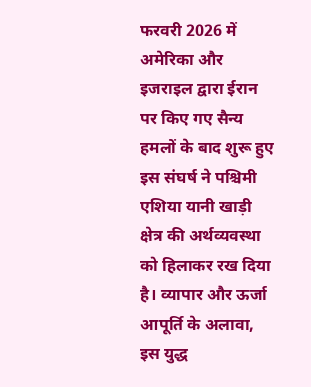फरवरी 2026 में अमेरिका और इजराइल द्वारा ईरान पर किए गए सैन्य हमलों के बाद शुरू हुए इस संघर्ष ने पश्चिमी एशिया यानी खाड़ी क्षेत्र की अर्थव्यवस्था को हिलाकर रख दिया है। व्यापार और ऊर्जा आपूर्ति के अलावा, इस युद्ध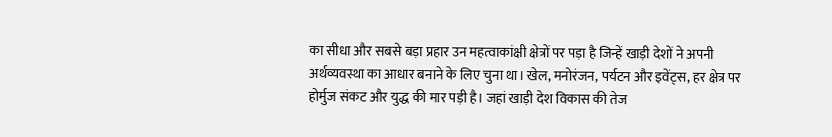का सीधा और सबसे बड़ा प्रहार उन महत्वाकांक्षी क्षेत्रों पर पड़ा है जिन्हें खाड़ी देशों ने अपनी अर्थव्यवस्था का आधार बनाने के लिए चुना था। खेल, मनोरंजन, पर्यटन और इवेंट्स, हर क्षेत्र पर होर्मुज संकट और युद्ध की मार पड़ी है। जहां खाड़ी देश विकास की तेज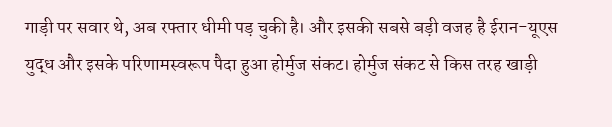गाड़ी पर सवार थे, अब रफ्तार धीमी पड़ चुकी है। और इसकी सबसे बड़ी वजह है ईरान-यूएस युद्ध और इसके परिणामस्वरूप पैदा हुआ होर्मुज संकट। होर्मुज संकट से किस तरह खाड़ी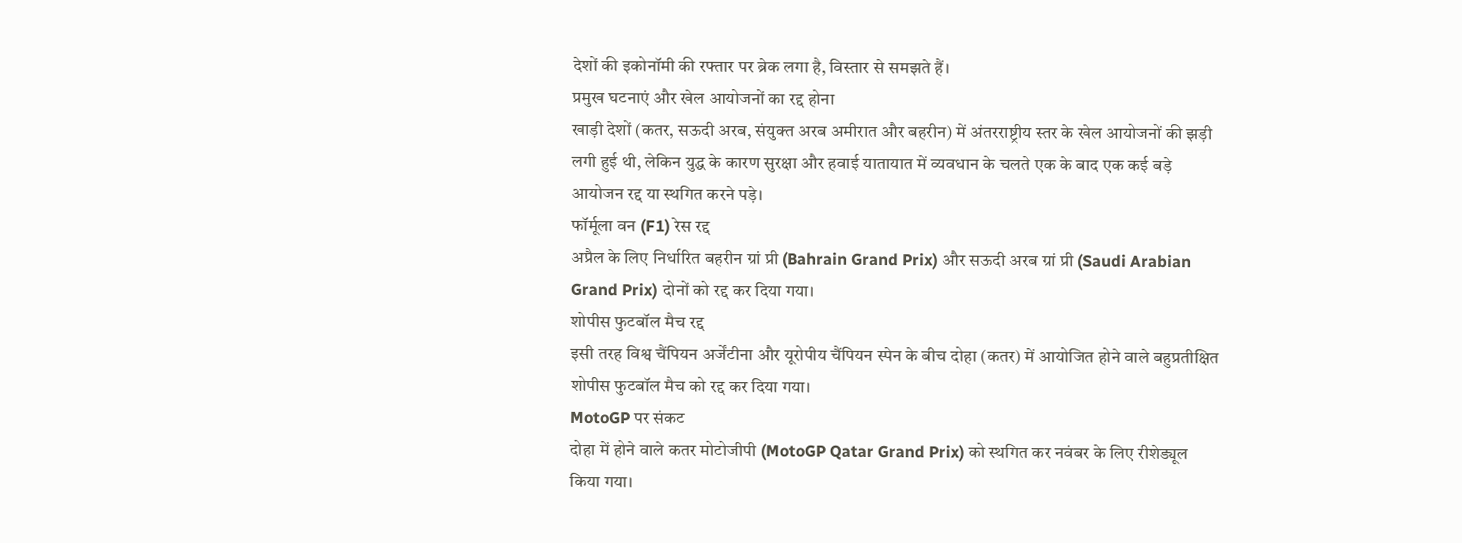देशों की इकोनॉमी की रफ्तार पर ब्रेक लगा है, विस्तार से समझते हैं।
प्रमुख घटनाएं और खेल आयोजनों का रद्द होना
खाड़ी देशों (कतर, सऊदी अरब, संयुक्त अरब अमीरात और बहरीन) में अंतरराष्ट्रीय स्तर के खेल आयोजनों की झड़ी लगी हुई थी, लेकिन युद्ध के कारण सुरक्षा और हवाई यातायात में व्यवधान के चलते एक के बाद एक कई बड़े आयोजन रद्द या स्थगित करने पड़े।
फॉर्मूला वन (F1) रेस रद्द
अप्रैल के लिए निर्धारित बहरीन ग्रां प्री (Bahrain Grand Prix) और सऊदी अरब ग्रां प्री (Saudi Arabian Grand Prix) दोनों को रद्द कर दिया गया।
शोपीस फुटबॉल मैच रद्द
इसी तरह विश्व चैंपियन अर्जेंटीना और यूरोपीय चैंपियन स्पेन के बीच दोहा (कतर) में आयोजित होने वाले बहुप्रतीक्षित शोपीस फुटबॉल मैच को रद्द कर दिया गया।
MotoGP पर संकट
दोहा में होने वाले कतर मोटोजीपी (MotoGP Qatar Grand Prix) को स्थगित कर नवंबर के लिए रीशेड्यूल किया गया।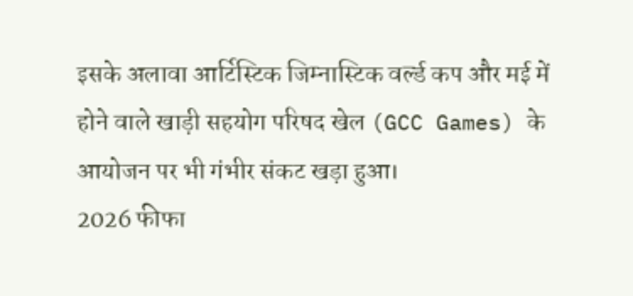इसके अलावा आर्टिस्टिक जिम्नास्टिक वर्ल्ड कप और मई में होने वाले खाड़ी सहयोग परिषद खेल (GCC Games) के आयोजन पर भी गंभीर संकट खड़ा हुआ।
2026 फीफा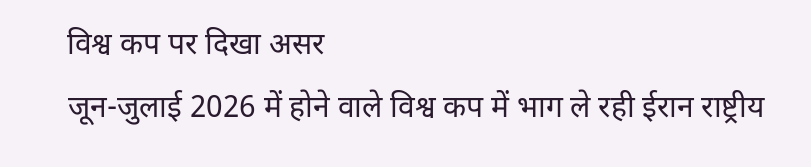विश्व कप पर दिखा असर
जून-जुलाई 2026 में होने वाले विश्व कप में भाग ले रही ईरान राष्ट्रीय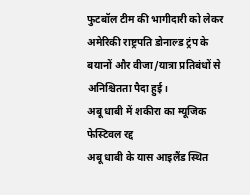फुटबॉल टीम की भागीदारी को लेकर अमेरिकी राष्ट्रपति डोनाल्ड ट्रंप के बयानों और वीजा/यात्रा प्रतिबंधों से अनिश्चितता पैदा हुई।
अबू धाबी में शकीरा का म्यूजिक फेस्टिवल रद्द
अबू धाबी के यास आइलैंड स्थित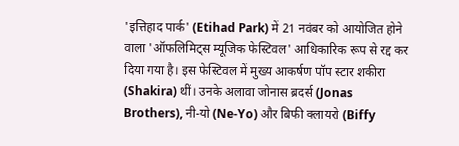'इत्तिहाद पार्क' (Etihad Park) में 21 नवंबर को आयोजित होने वाला 'ऑफलिमिट्स म्यूजिक फेस्टिवल' आधिकारिक रूप से रद्द कर दिया गया है। इस फेस्टिवल में मुख्य आकर्षण पॉप स्टार शकीरा (Shakira) थीं। उनके अलावा जोनास ब्रदर्स (Jonas Brothers), नी-यो (Ne-Yo) और बिफी क्लायरो (Biffy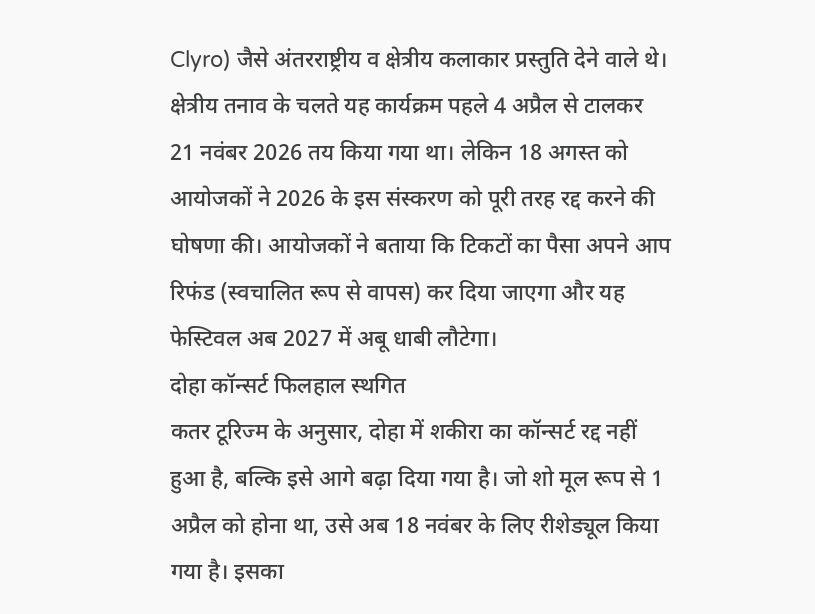Clyro) जैसे अंतरराष्ट्रीय व क्षेत्रीय कलाकार प्रस्तुति देने वाले थे। क्षेत्रीय तनाव के चलते यह कार्यक्रम पहले 4 अप्रैल से टालकर 21 नवंबर 2026 तय किया गया था। लेकिन 18 अगस्त को आयोजकों ने 2026 के इस संस्करण को पूरी तरह रद्द करने की घोषणा की। आयोजकों ने बताया कि टिकटों का पैसा अपने आप रिफंड (स्वचालित रूप से वापस) कर दिया जाएगा और यह फेस्टिवल अब 2027 में अबू धाबी लौटेगा।
दोहा कॉन्सर्ट फिलहाल स्थगित
कतर टूरिज्म के अनुसार, दोहा में शकीरा का कॉन्सर्ट रद्द नहीं हुआ है, बल्कि इसे आगे बढ़ा दिया गया है। जो शो मूल रूप से 1 अप्रैल को होना था, उसे अब 18 नवंबर के लिए रीशेड्यूल किया गया है। इसका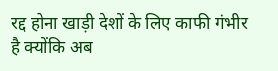रद्द होना खाड़ी देशों के लिए काफी गंभीर है क्योंकि अब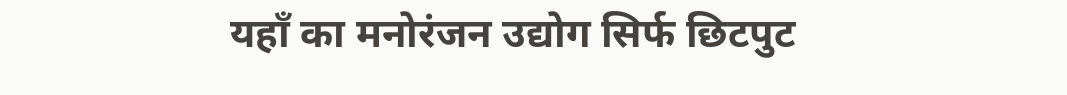यहाँ का मनोरंजन उद्योग सिर्फ छिटपुट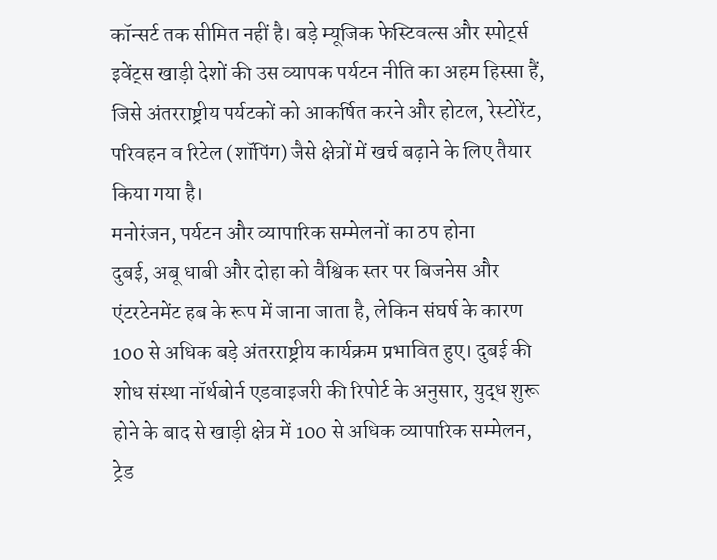कॉन्सर्ट तक सीमित नहीं है। बड़े म्यूजिक फेस्टिवल्स और स्पोर्ट्स इवेंट्स खाड़ी देशों की उस व्यापक पर्यटन नीति का अहम हिस्सा हैं, जिसे अंतरराष्ट्रीय पर्यटकों को आकर्षित करने और होटल, रेस्टोरेंट, परिवहन व रिटेल (शॉपिंग) जैसे क्षेत्रों में खर्च बढ़ाने के लिए तैयार किया गया है।
मनोरंजन, पर्यटन और व्यापारिक सम्मेलनों का ठप होना
दुबई, अबू धाबी और दोहा को वैश्विक स्तर पर बिजनेस और एंटरटेनमेंट हब के रूप में जाना जाता है, लेकिन संघर्ष के कारण 100 से अधिक बड़े अंतरराष्ट्रीय कार्यक्रम प्रभावित हुए। दुबई की शोध संस्था नॉर्थबोर्न एडवाइजरी की रिपोर्ट के अनुसार, युद्ध शुरू होने के बाद से खाड़ी क्षेत्र में 100 से अधिक व्यापारिक सम्मेलन, ट्रेड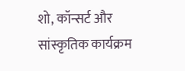शो, कॉन्सर्ट और सांस्कृतिक कार्यक्रम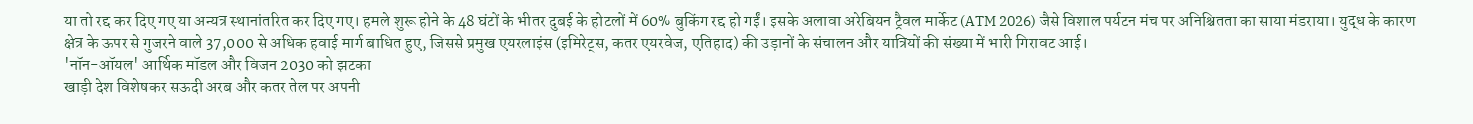या तो रद्द कर दिए गए या अन्यत्र स्थानांतरित कर दिए गए। हमले शुरू होने के 48 घंटों के भीतर दुबई के होटलों में 60% बुकिंग रद्द हो गईं। इसके अलावा अरेबियन ट्रैवल मार्केट (ATM 2026) जैसे विशाल पर्यटन मंच पर अनिश्चितता का साया मंडराया। युद्ध के कारण क्षेत्र के ऊपर से गुजरने वाले 37,000 से अधिक हवाई मार्ग बाधित हुए, जिससे प्रमुख एयरलाइंस (इमिरेट्स, कतर एयरवेज, एतिहाद) की उड़ानों के संचालन और यात्रियों की संख्या में भारी गिरावट आई।
'नॉन-ऑयल' आर्थिक मॉडल और विजन 2030 को झटका
खाड़ी देश विशेषकर सऊदी अरब और कतर तेल पर अपनी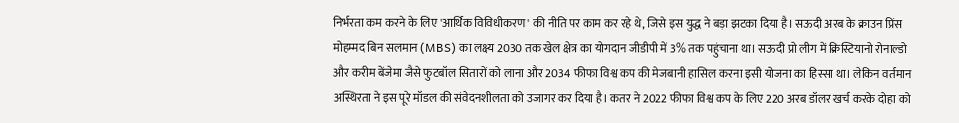निर्भरता कम करने के लिए 'आर्थिक विविधीकरण' की नीति पर काम कर रहे थे, जिसे इस युद्ध ने बड़ा झटका दिया है। सऊदी अरब के क्राउन प्रिंस मोहम्मद बिन सलमान (MBS) का लक्ष्य 2030 तक खेल क्षेत्र का योगदान जीडीपी में 3% तक पहुंचाना था। सऊदी प्रो लीग में क्रिस्टियानो रोनाल्डो और करीम बेंजेमा जैसे फुटबॉल सितारों को लाना और 2034 फीफा विश्व कप की मेजबानी हासिल करना इसी योजना का हिस्सा था। लेकिन वर्तमान अस्थिरता ने इस पूरे मॉडल की संवेदनशीलता को उजागर कर दिया है। कतर ने 2022 फीफा विश्व कप के लिए 220 अरब डॉलर खर्च करके दोहा को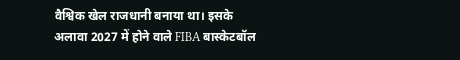वैश्विक खेल राजधानी बनाया था। इसके अलावा 2027 में होने वाले FIBA बास्केटबॉल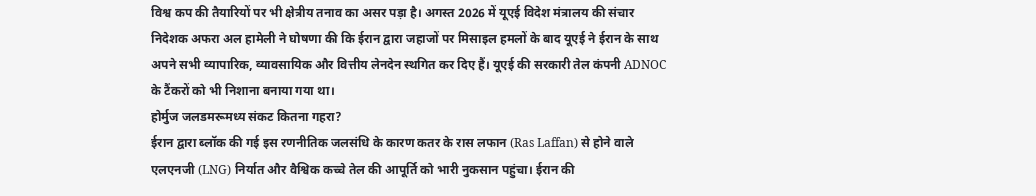विश्व कप की तैयारियों पर भी क्षेत्रीय तनाव का असर पड़ा है। अगस्त 2026 में यूएई विदेश मंत्रालय की संचार निदेशक अफरा अल हामेली ने घोषणा की कि ईरान द्वारा जहाजों पर मिसाइल हमलों के बाद यूएई ने ईरान के साथ अपने सभी व्यापारिक, व्यावसायिक और वित्तीय लेनदेन स्थगित कर दिए हैं। यूएई की सरकारी तेल कंपनी ADNOC के टैंकरों को भी निशाना बनाया गया था।
होर्मुज जलडमरूमध्य संकट कितना गहरा?
ईरान द्वारा ब्लॉक की गई इस रणनीतिक जलसंधि के कारण कतर के रास लफान (Ras Laffan) से होने वाले एलएनजी (LNG) निर्यात और वैश्विक कच्चे तेल की आपूर्ति को भारी नुकसान पहुंचा। ईरान की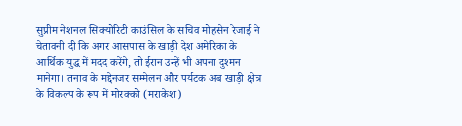सुप्रीम नेशनल सिक्योरिटी काउंसिल के सचिव मोहसेन रेजाई ने चेतावनी दी कि अगर आसपास के खाड़ी देश अमेरिका के आर्थिक युद्ध में मदद करेंगे, तो ईरान उन्हें भी अपना दुश्मन मानेगा। तनाव के मद्देनजर सम्मेलन और पर्यटक अब खाड़ी क्षेत्र के विकल्प के रूप में मोरक्को (मराकेश)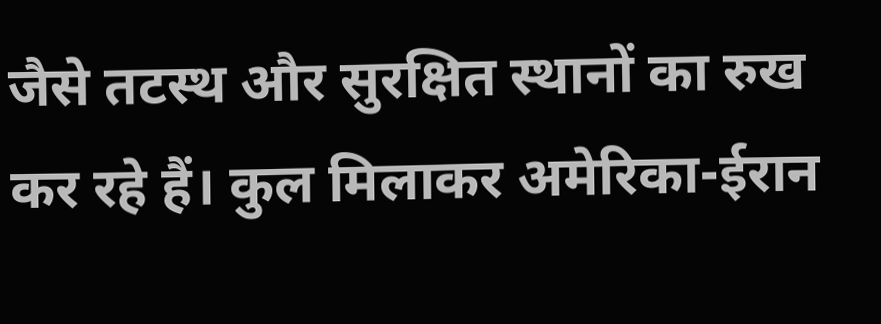जैसे तटस्थ और सुरक्षित स्थानों का रुख कर रहे हैं। कुल मिलाकर अमेरिका-ईरान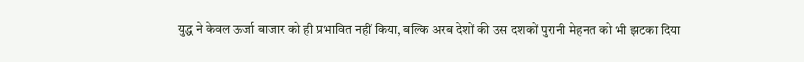युद्ध ने केवल ऊर्जा बाजार को ही प्रभावित नहीं किया, बल्कि अरब देशों की उस दशकों पुरानी मेहनत को भी झटका दिया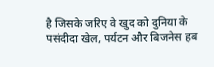है जिसके जरिए वे खुद को दुनिया के पसंदीदा खेल, पर्यटन और बिजनेस हब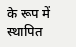के रूप में स्थापित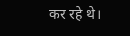कर रहे थे।